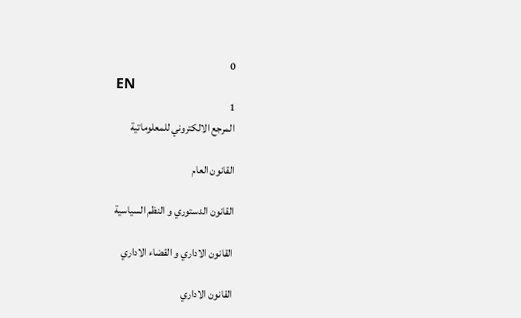0
EN
1
المرجع الالكتروني للمعلوماتية

القانون العام

القانون الدستوري و النظم السياسية

القانون الاداري و القضاء الاداري

القانون الاداري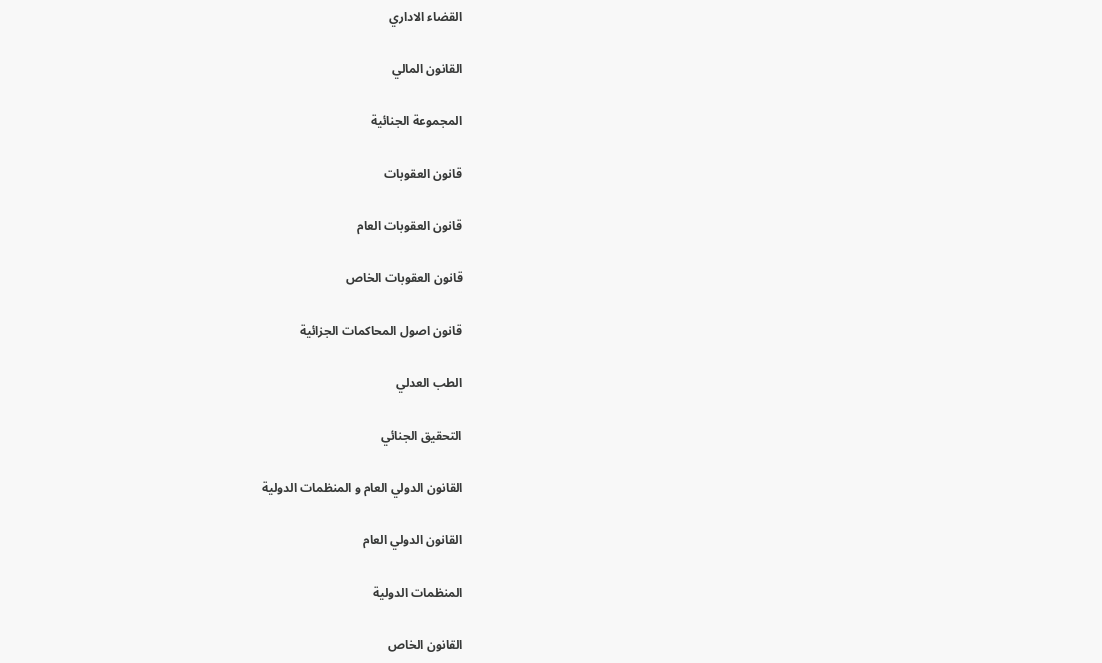القضاء الاداري

القانون المالي

المجموعة الجنائية

قانون العقوبات

قانون العقوبات العام

قانون العقوبات الخاص

قانون اصول المحاكمات الجزائية

الطب العدلي

التحقيق الجنائي

القانون الدولي العام و المنظمات الدولية

القانون الدولي العام

المنظمات الدولية

القانون الخاص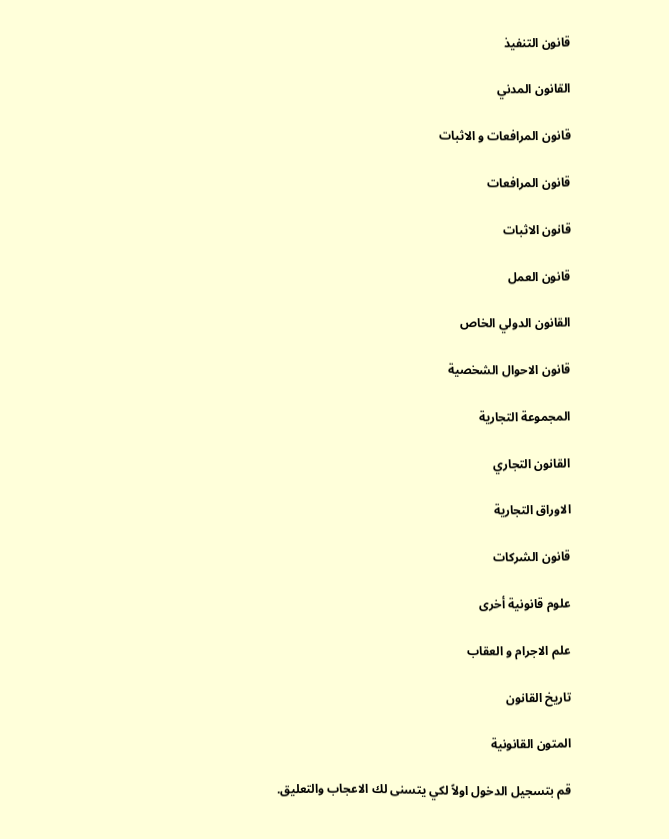قانون التنفيذ

القانون المدني

قانون المرافعات و الاثبات

قانون المرافعات

قانون الاثبات

قانون العمل

القانون الدولي الخاص

قانون الاحوال الشخصية

المجموعة التجارية

القانون التجاري

الاوراق التجارية

قانون الشركات

علوم قانونية أخرى

علم الاجرام و العقاب

تاريخ القانون

المتون القانونية

قم بتسجيل الدخول اولاً لكي يتسنى لك الاعجاب والتعليق.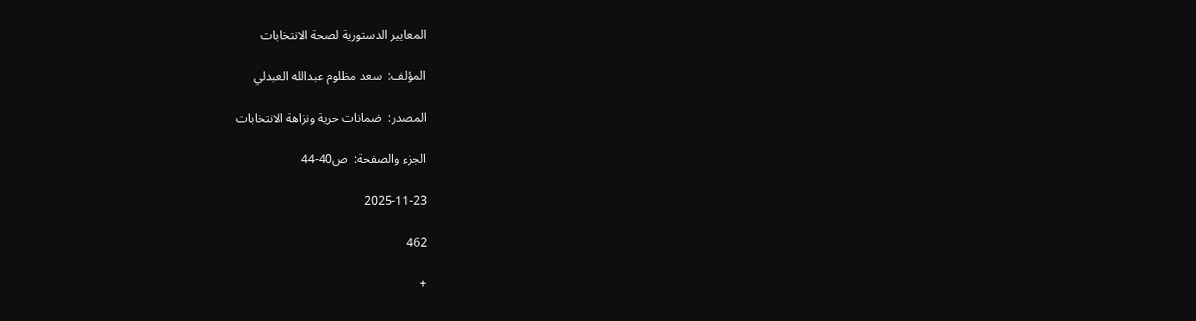المعايير الدستورية لصحة الانتخابات

المؤلف:  سعد مظلوم عبدالله العبدلي

المصدر:  ضمانات حرية ونزاهة الانتخابات

الجزء والصفحة:  ص40-44

2025-11-23

462

+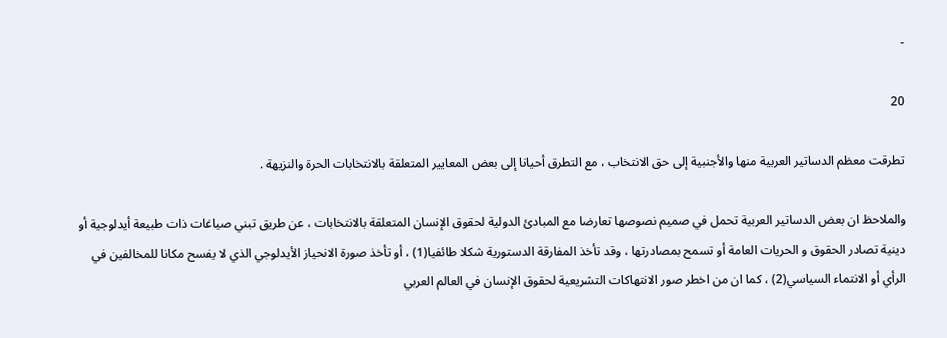-

20

تطرقت معظم الدساتير العربية منها والأجنبية إلى حق الانتخاب ، مع التطرق أحيانا إلى بعض المعايير المتعلقة بالانتخابات الحرة والنزيهة .

والملاحظ ان بعض الدساتير العربية تحمل في صميم نصوصها تعارضا مع المبادئ الدولية لحقوق الإنسان المتعلقة بالانتخابات ، عن طريق تبني صياغات ذات طبيعة أيدلوجية أو دينية تصادر الحقوق و الحريات العامة أو تسمح بمصادرتها ، وقد تأخذ المفارقة الدستورية شكلا طائفيا(1) ، أو تأخذ صورة الانحياز الأيدلوجي الذي لا يفسح مكانا للمخالفين في الرأي أو الانتماء السياسي(2) ، كما ان من اخطر صور الانتهاكات التشريعية لحقوق الإنسان في العالم العربي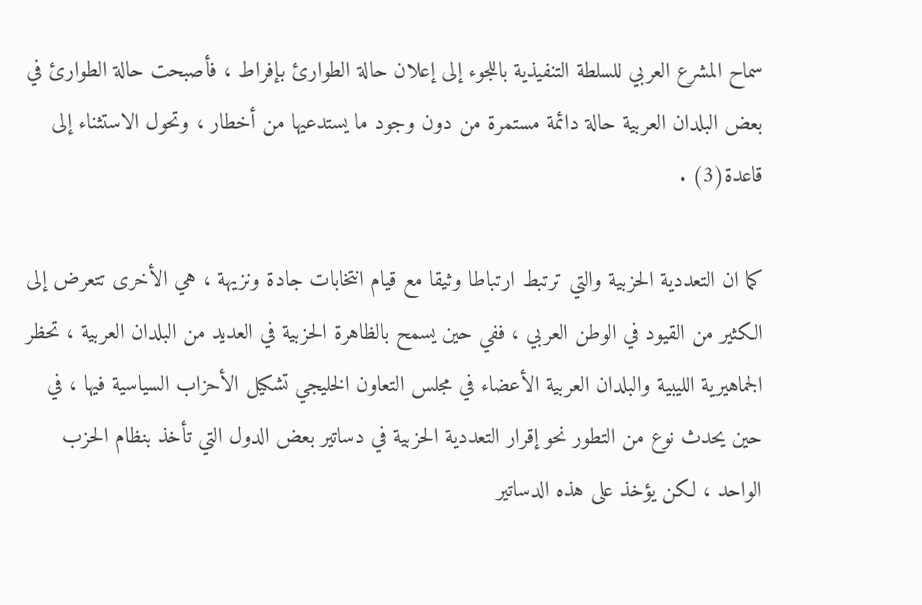سماح المشرع العربي للسلطة التنفيذية باللجوء إلى إعلان حالة الطوارئ بإفراط ، فأصبحت حالة الطوارئ في بعض البلدان العربية حالة دائمة مستمرة من دون وجود ما يستدعيها من أخطار ، وتحول الاستثناء إلى قاعدة(3) .

كما ان التعددية الحزبية والتي ترتبط ارتباطا وثيقا مع قيام انتخابات جادة ونزيهة ، هي الأخرى تتعرض إلى الكثير من القيود في الوطن العربي ، ففي حين يسمح بالظاهرة الحزبية في العديد من البلدان العربية ، تحظر الجماهيرية الليبية والبلدان العربية الأعضاء في مجلس التعاون الخليجي تشكيل الأحزاب السياسية فيها ، في حين يحدث نوع من التطور نحو إقرار التعددية الحزبية في دساتير بعض الدول التي تأخذ بنظام الحزب الواحد ، لكن يؤخذ على هذه الدساتير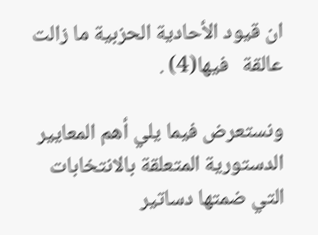ان قيود الأحادية الحزبية ما زالت عالقة   فيها(4) .

ونستعرض فيما يلي أهم المعايير الدستورية المتعلقة بالانتخابات التي ضمتها دساتير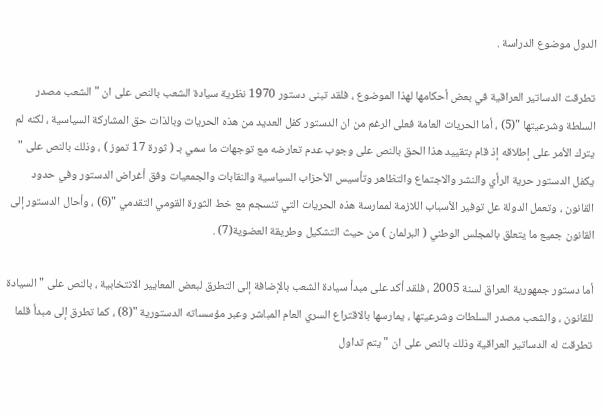الدول موضوع الدراسة .

تطرقت الدساتير العراقية في بعض أحكامها لهذا الموضوع ، فلقد تبنى دستور 1970 نظرية سيادة الشعب بالنص على ان " الشعب مصدر السلطة وشرعيتها "(5) ، أما الحريات العامة فعلى الرغم من ان الدستور كفل العديد من هذه الحريات وبالذات حق المشاركة السياسية ، لكنه لم يترك الأمر على إطلاقه إذ قام بتقييد هذا الحق بالنص على وجوب عدم تعارضه مع توجهات ما سمي بـ ( ثورة 17 تموز ) ، وذلك بالنص على " يكفل الدستور حرية الرأي والنشر والاجتماع والتظاهر وتأسيس الأحزاب السياسية والنقابات والجمعيات وفق أغراض الدستور وفي حدود القانون ، وتعمل الدولة عل توفير الأسباب اللازمة لممارسة هذه الحريات التي تنسجم مع خط الثورة القومي التقدمي "(6) ، وأحال الدستور إلى القانون جميع ما يتعلق بالمجلس الوطني ( البرلمان ) من حيث التشكيل وطريقة العضوية(7) .

أما دستور جمهورية العراق لسنة 2005 ، فلقد أكد على مبدأ سيادة الشعب بالإضافة إلى التطرق لبعض المعايير الانتخابية ، بالنص على " السيادة للقانون ، والشعب مصدر السلطات وشرعيتها ، يمارسها بالاقتراع السري العام المباشر وعبر مؤسساته الدستورية "(8) ، كما تطرق إلى مبدأ قلما تطرقت له الدساتير العراقية وذلك بالنص على ان " يتم تداول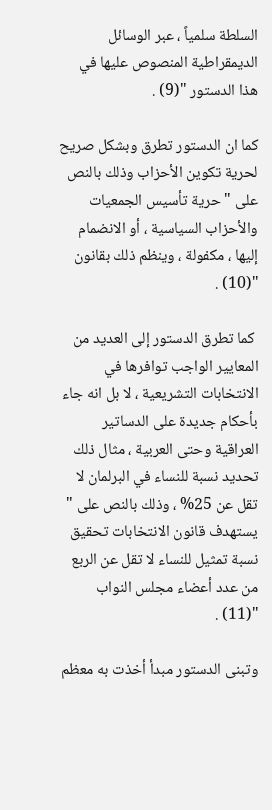السلطة سلمياً ، عبر الوسائل الديمقراطية المنصوص عليها في هذا الدستور "(9) .

كما ان الدستور تطرق وبشكل صريح لحرية تكوين الأحزاب وذلك بالنص على " حرية تأسيس الجمعيات والأحزاب السياسية ، أو الانضمام إليها ، مكفولة ، وينظم ذلك بقانون "(10) .

 كما تطرق الدستور إلى العديد من المعايير الواجب توافرها في الانتخابات التشريعية ، لا بل انه جاء بأحكام جديدة على الدساتير العراقية وحتى العربية ، مثال ذلك تحديد نسبة للنساء في البرلمان لا تقل عن 25% ، وذلك بالنص على " يستهدف قانون الانتخابات تحقيق نسبة تمثيل للنساء لا تقل عن الربع من عدد أعضاء مجلس النواب "(11) .

وتبنى الدستور مبدأ أخذت به معظم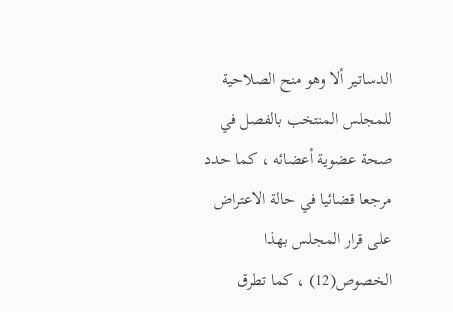الدساتير ألا وهو منح الصلاحية للمجلس المنتخب بالفصل في صحة عضوية أعضائه ، كما حدد مرجعا قضائيا في حالة الاعتراض على قرار المجلس بهذا الخصوص(12) ، كما تطرق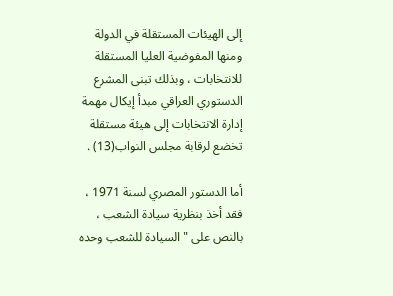إلى الهيئات المستقلة في الدولة ومنها المفوضية العليا المستقلة للانتخابات ، وبذلك تبنى المشرع الدستوري العراقي مبدأ إيكال مهمة إدارة الانتخابات إلى هيئة مستقلة تخضع لرقابة مجلس النواب(13) .

أما الدستور المصري لسنة 1971 ، فقد أخذ بنظرية سيادة الشعب ، بالنص على " السيادة للشعب وحده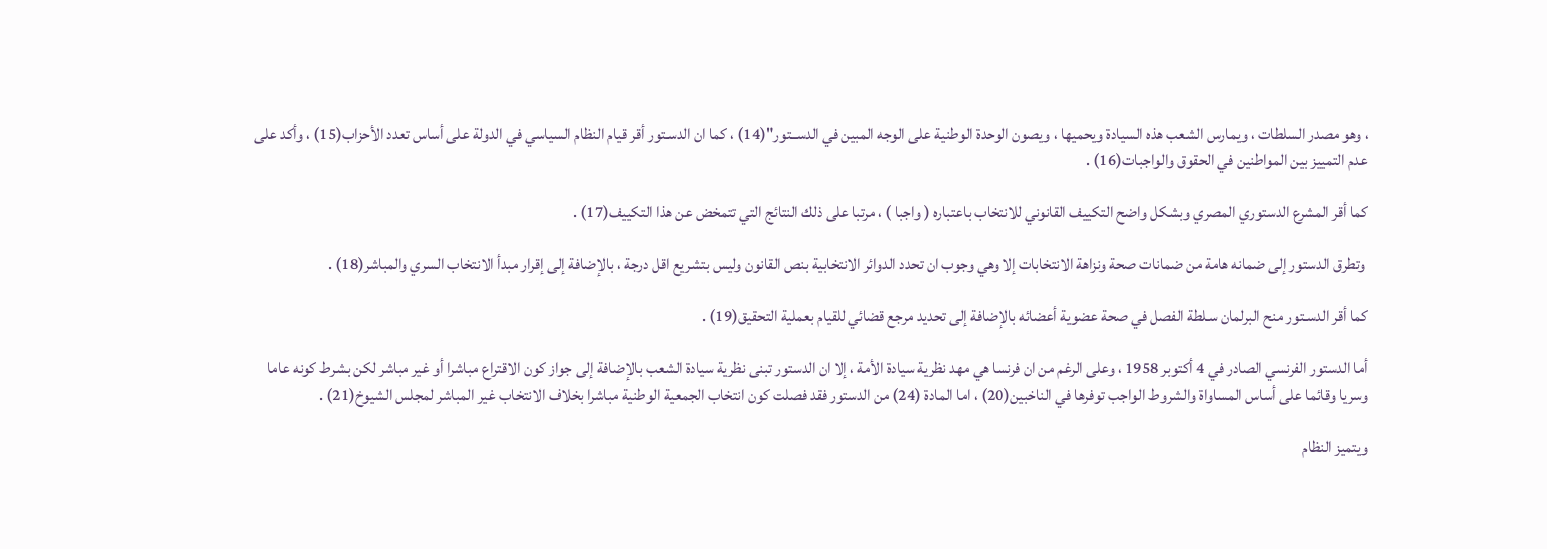، وهو مصدر السلطات ، ويمارس الشعب هذه السيادة ويحميها ، ويصون الوحدة الوطنية على الوجه المبين في الدســتور"(14) ، كما ان الدسـتور أقر قيام النظام السياسي في الدولة على أساس تعدد الأحزاب(15) ، وأكد على عدم التمييز بين المواطنين في الحقوق والواجبات(16) .

كما أقر المشرع الدستوري المصري وبشكل واضح التكييف القانوني للانتخاب باعتباره ( واجبا ) ، مرتبا على ذلك النتائج التي تتمخض عن هذا التكييف(17) .

 وتطرق الدستور إلى ضمانه هامة من ضمانات صحة ونزاهة الانتخابات إلا وهي وجوب ان تحدد الدوائر الانتخابية بنص القانون وليس بتشريع اقل درجة ، بالإضافة إلى إقرار مبدأ الانتخاب السري والمباشر(18) .

كما أقر الدسـتور منح البرلمان سـلطة الفصل في صحة عضوية أعضائه بالإضافة إلى تحديد مرجع قضائي للقيام بعملية التحقيق(19) .

أما الدستور الفرنسي الصادر في 4 أكتوبر 1958 ، وعلى الرغم من ان فرنسا هي مهد نظرية سيادة الأمة ، إلا ان الدستور تبنى نظرية سيادة الشعب بالإضافة إلى جواز كون الاقتراع مباشرا أو غير مباشر لكن بشرط كونه عاما وسريا وقائما على أساس المساواة والشروط الواجب توفرها في الناخبين(20) ، اما المادة (24) من الدستور فقد فصلت كون انتخاب الجمعية الوطنية مباشرا بخلاف الانتخاب غير المباشر لمجلس الشيوخ(21) .

ويتميز النظام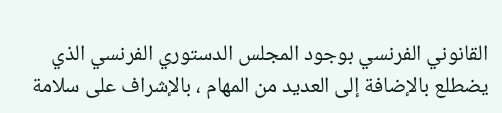القانوني الفرنسي بوجود المجلس الدستوري الفرنسي الذي يضطلع بالإضافة إلى العديد من المهام ، بالإشراف على سلامة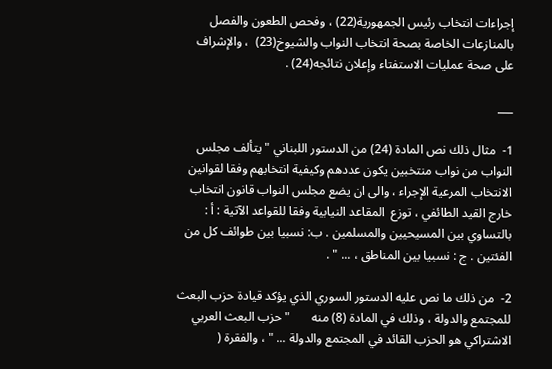إجراءات انتخاب رئيس الجمهورية(22) ، وفحص الطعون والفصل بالمنازعات الخاصة بصحة انتخاب النواب والشيوخ(23)  ، والإشراف على صحة عمليات الاستفتاء وإعلان نتائجه(24) .

___

1-  مثال ذلك نص المادة (24) من الدستور اللبناني " يتألف مجلس النواب من نواب منتخبين يكون عددهم وكيفية انتخابهم وفقا لقوانين الانتخاب المرعية الإجراء ، والى ان يضع مجلس النواب قانون انتخاب خارج القيد الطائفي ، توزع  المقاعد النيابية وفقا للقواعد الآتية : أ : بالتساوي بين المسيحيين والمسلمين . ب: نسبيا بين طوائف كل من الفئتين . ج : نسبيا بين المناطق ، ... " .

2-  من ذلك ما نص عليه الدستور السوري الذي يؤكد قيادة حزب البعث للمجتمع والدولة ، وذلك في المادة (8) منه       " حزب البعث العربي الاشتراكي هو الحزب القائد في المجتمع والدولة ... " ، والفقرة (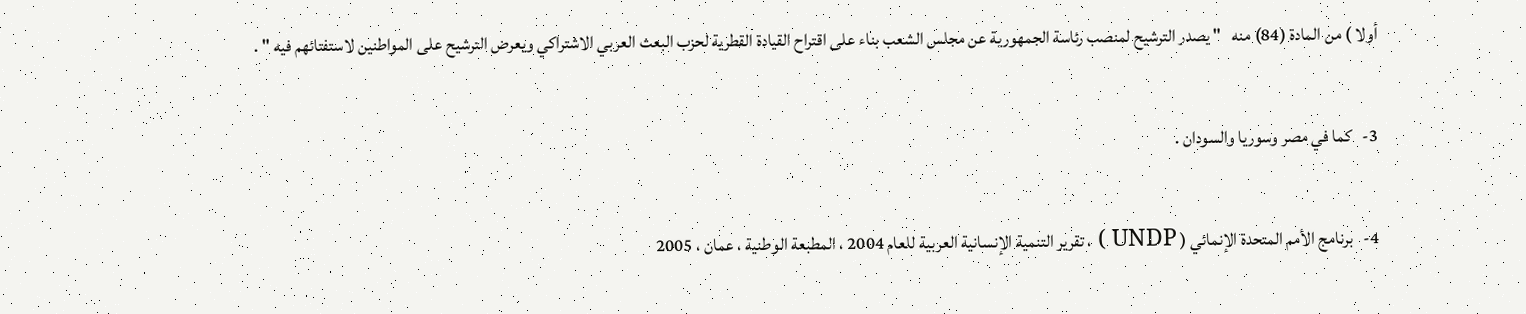أولا ) من المادة (84) منه   " يصدر الترشيح لمنصب رئاسة الجمهورية عن مجلس الشعب بناء على اقتراح القيادة القطرية لحزب البعث العربي الاشتراكي ويعرض الترشيح على المواطنين لاستفتائهم فيه " .

3-   كما في مصر وسوريا والسودان .

4-   برنامج الأمم المتحدة الإنمائي ( UNDP ) ، تقرير التنمية الإنسانية العربية للعام 2004 ، المطبعة الوطنية ، عمان ، 2005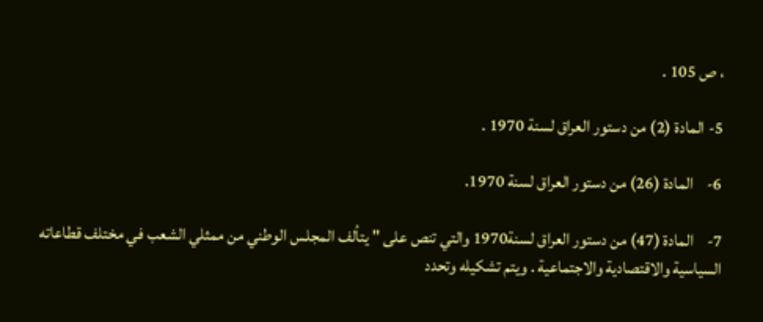، ص 105 .

5- المادة (2) من دستور العراق لسنة 1970 .

6-    المادة (26) من دستور العراق لسنة 1970.

7-    المادة (47) من دستور العراق لسنة1970 والتي تنص على " يتألف المجلس الوطني من ممثلي الشعب في مختلف قطاعاته السياسية والاقتصادية والاجتماعية . ويتم تشكيله وتحدد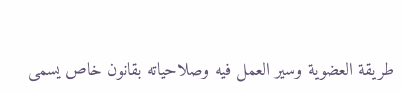طريقة العضوية وسير العمل فيه وصلاحياته بقانون خاص يسمى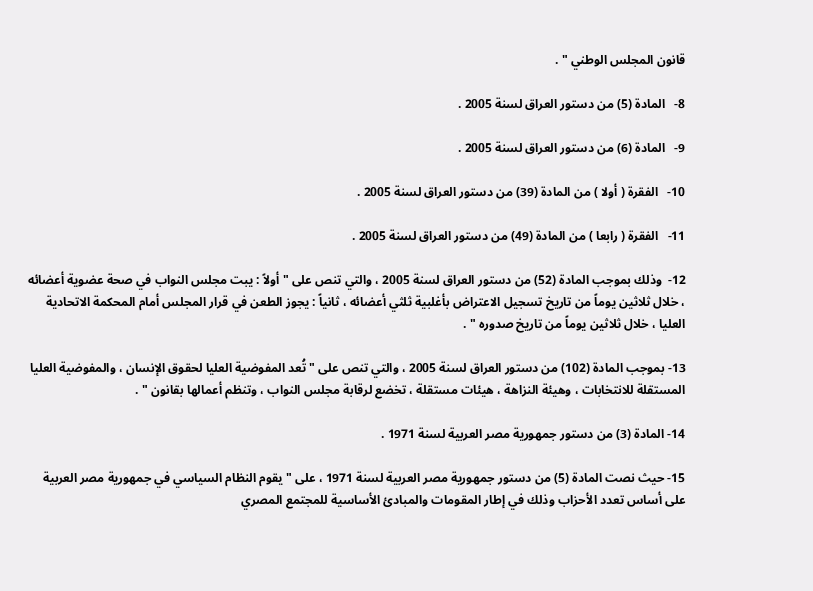قانون المجلس الوطني " .

8-   المادة (5) من دستور العراق لسنة 2005 .

9-   المادة (6) من دستور العراق لسنة 2005 .

10-   الفقرة ( أولا ) من المادة (39) من دستور العراق لسنة 2005 .

11-   الفقرة ( رابعا ) من المادة (49) من دستور العراق لسنة 2005 .

12-  وذلك بموجب المادة (52) من دستور العراق لسنة 2005 ، والتي تنص على " أولاً : يبت مجلس النواب في صحة عضوية أعضائه ، خلال ثلاثين يوماً من تاريخ تسجيل الاعتراض بأغلبية ثلثي أعضائه ، ثانياً : يجوز الطعن في قرار المجلس أمام المحكمة الاتحادية العليا ، خلال ثلاثين يوماً من تاريخ صدوره " .

13- بموجب المادة (102) من دستور العراق لسنة 2005 ، والتي تنص على " تُعد المفوضية العليا لحقوق الإنسان ، والمفوضية العليا المستقلة للانتخابات ، وهيئة النزاهة ، هيئات مستقلة ، تخضع لرقابة مجلس النواب ، وتنظم أعمالها بقانون " .

14- المادة (3) من دستور جمهورية مصر العربية لسنة 1971 .

15- حيث نصت المادة (5) من دستور جمهورية مصر العربية لسنة 1971 ، على " يقوم النظام السياسي في جمهورية مصر العربية على أساس تعدد الأحزاب وذلك في إطار المقومات والمبادئ الأساسية للمجتمع المصري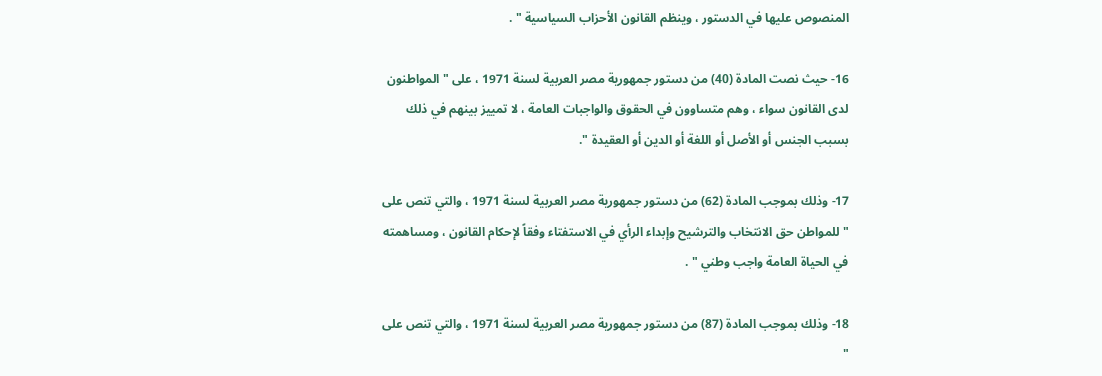المنصوص عليها في الدستور ، وينظم القانون الأحزاب السياسية " .

16- حيث نصت المادة (40) من دستور جمهورية مصر العربية لسنة 1971 ، على " المواطنون لدى القانون سواء ، وهم متساوون في الحقوق والواجبات العامة ، لا تمييز بينهم في ذلك بسبب الجنس أو الأصل أو اللغة أو الدين أو العقيدة ".

17- وذلك بموجب المادة (62) من دستور جمهورية مصر العربية لسنة 1971 ، والتي تنص على " للمواطن حق الانتخاب والترشيح وإبداء الرأي في الاستفتاء وفقاً لإحكام القانون ، ومساهمته في الحياة العامة واجب وطني " .

18- وذلك بموجب المادة (87) من دستور جمهورية مصر العربية لسنة 1971 ، والتي تنص على "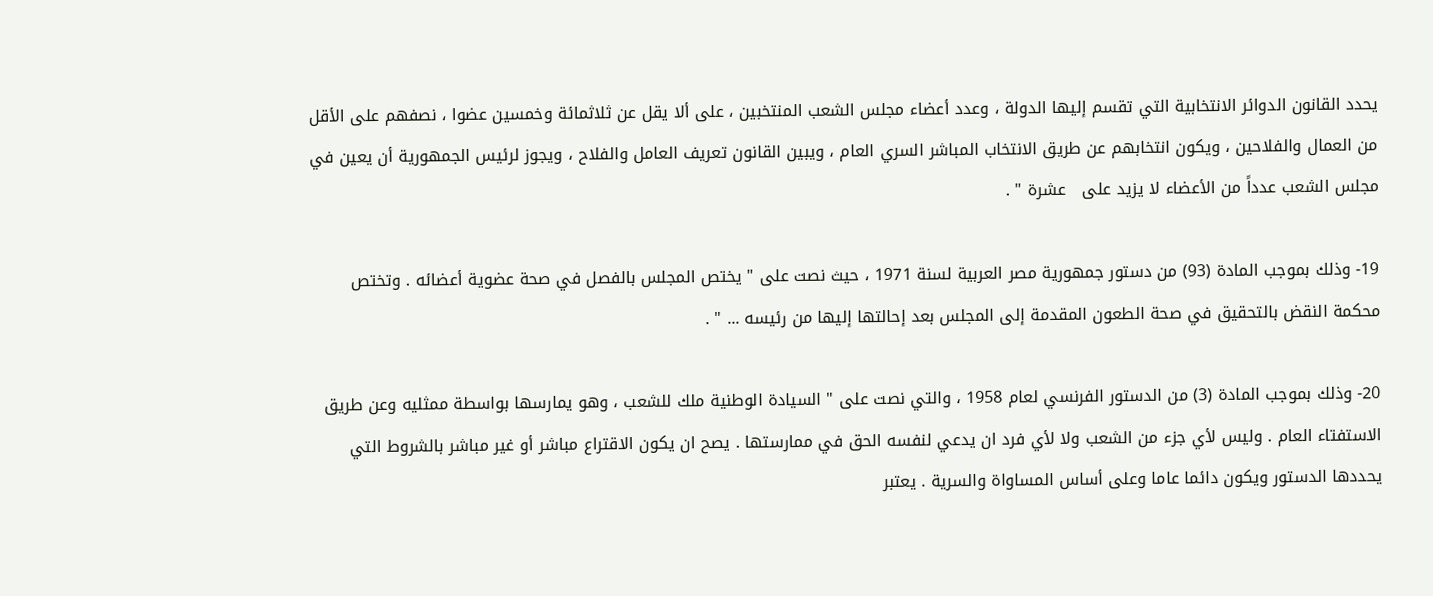يحدد القانون الدوائر الانتخابية التي تقسم إليها الدولة ، وعدد أعضاء مجلس الشعب المنتخبين ، على ألا يقل عن ثلاثمائة وخمسين عضوا ، نصفهم على الأقل من العمال والفلاحين ، ويكون انتخابهم عن طريق الانتخاب المباشر السري العام ، ويبين القانون تعريف العامل والفلاح ، ويجوز لرئيس الجمهورية أن يعين في مجلس الشعب عدداً من الأعضاء لا يزيد على   عشرة " .

19- وذلك بموجب المادة (93) من دستور جمهورية مصر العربية لسنة 1971 ، حيث نصت على " يختص المجلس بالفصل في صحة عضوية أعضائه . وتختص محكمة النقض بالتحقيق في صحة الطعون المقدمة إلى المجلس بعد إحالتها إليها من رئيسه ... " .

20- وذلك بموجب المادة (3) من الدستور الفرنسي لعام 1958 ، والتي نصت على " السيادة الوطنية ملك للشعب ، وهو يمارسها بواسطة ممثليه وعن طريق الاستفتاء العام . وليس لأي جزء من الشعب ولا لأي فرد ان يدعي لنفسه الحق في ممارستها . يصح ان يكون الاقتراع مباشر أو غير مباشر بالشروط التي يحددها الدستور ويكون دائما عاما وعلى أساس المساواة والسرية . يعتبر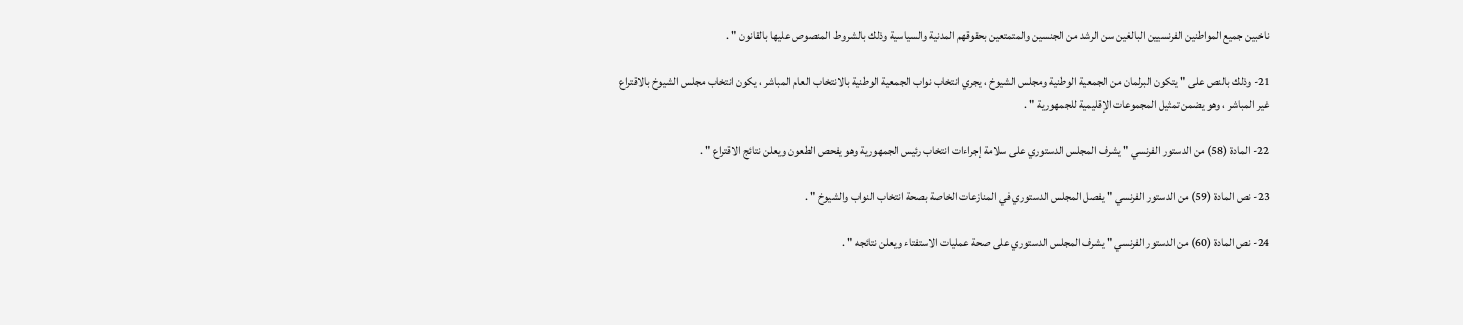ناخبين جميع المواطنين الفرنسيين البالغين سن الرشد من الجنسين والمتمتعين بحقوقهم المدنية والسياسية وذلك بالشروط المنصوص عليها بالقانون " .

21- وذلك بالنص على " يتكون البرلمان من الجمعية الوطنية ومجلس الشيوخ ، يجري انتخاب نواب الجمعية الوطنية بالانتخاب العام المباشر ، يكون انتخاب مجلس الشيوخ بالاقتراع غير المباشر ، وهو يضمن تمثيل المجموعات الإقليمية للجمهورية " .

22- المادة (58) من الدستور الفرنسي " يشرف المجلس الدستوري على سلامة إجراءات انتخاب رئيس الجمهورية وهو يفحص الطعون ويعلن نتائج الاقتراع " .

23- نص المادة (59) من الدستور الفرنسي " يفصل المجلس الدستوري في المنازعات الخاصة بصحة انتخاب النواب والشيوخ " .

24- نص المادة (60) من الدستور الفرنسي " يشرف المجلس الدستوري على صحة عمليات الاستفتاء ويعلن نتائجه " .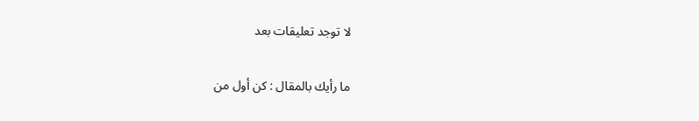لا توجد تعليقات بعد

ما رأيك بالمقال : كن أول من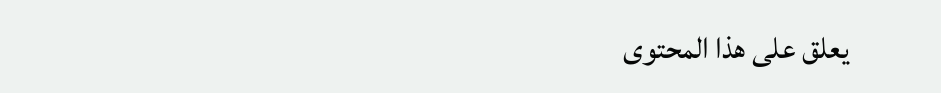يعلق على هذا المحتوى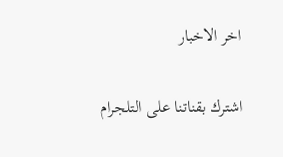اخر الاخبار

اشترك بقناتنا على التلجرام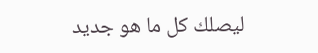ليصلك كل ما هو جديد